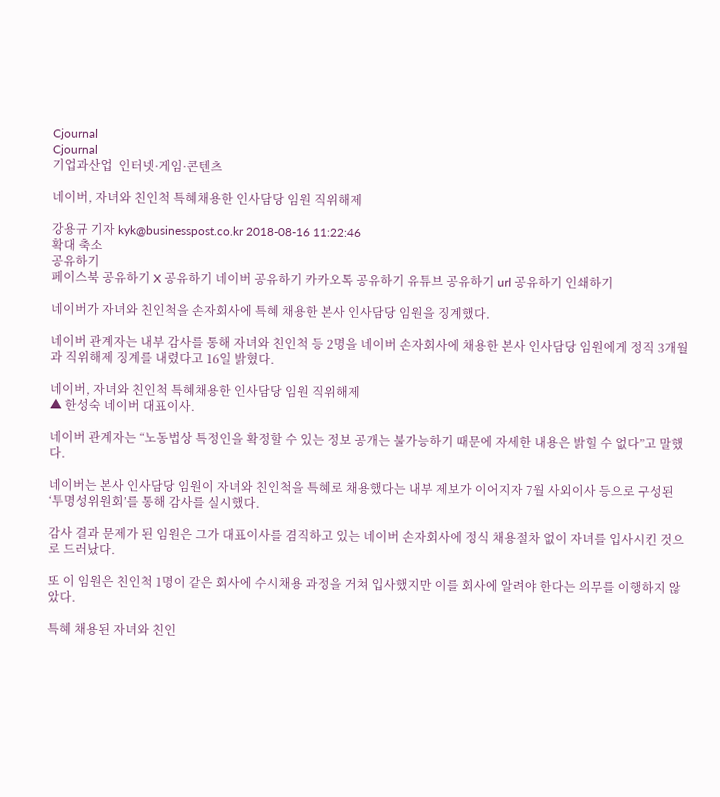Cjournal
Cjournal
기업과산업  인터넷·게임·콘텐츠

네이버, 자녀와 친인척 특혜채용한 인사담당 임원 직위해제

강용규 기자 kyk@businesspost.co.kr 2018-08-16 11:22:46
확대 축소
공유하기
페이스북 공유하기 X 공유하기 네이버 공유하기 카카오톡 공유하기 유튜브 공유하기 url 공유하기 인쇄하기

네이버가 자녀와 친인척을 손자회사에 특혜 채용한 본사 인사담당 임원을 징계했다.

네이버 관계자는 내부 감사를 통해 자녀와 친인척 등 2명을 네이버 손자회사에 채용한 본사 인사담당 임원에게 정직 3개월과 직위해제 징계를 내렸다고 16일 밝혔다.

네이버, 자녀와 친인척 특혜채용한 인사담당 임원 직위해제
▲ 한성숙 네이버 대표이사.

네이버 관계자는 “노동법상 특정인을 확정할 수 있는 정보 공개는 불가능하기 때문에 자세한 내용은 밝힐 수 없다”고 말했다.

네이버는 본사 인사담당 임원이 자녀와 친인척을 특혜로 채용했다는 내부 제보가 이어지자 7월 사외이사 등으로 구성된 ‘투명성위원회’를 통해 감사를 실시했다.

감사 결과 문제가 된 임원은 그가 대표이사를 겸직하고 있는 네이버 손자회사에 정식 채용절차 없이 자녀를 입사시킨 것으로 드러났다.

또 이 임원은 친인척 1명이 같은 회사에 수시채용 과정을 거쳐 입사했지만 이를 회사에 알려야 한다는 의무를 이행하지 않았다.

특혜 채용된 자녀와 친인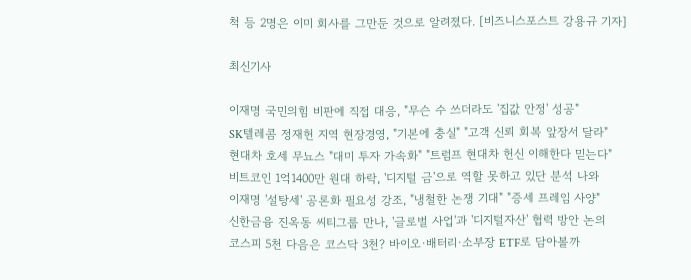척 등 2명은 이미 회사를 그만둔 것으로 알려졌다. [비즈니스포스트 강용규 기자]

최신기사

이재명 국민의힘 비판에 직접 대응, "무슨 수 쓰더라도 '집값 안정' 성공"
SK텔레콤 정재헌 지역 현장경영, "기본에 충실" "고객 신뢰 회복 앞장서 달라"
현대차 호세 무뇨스 "대미 투자 가속화" "트럼프 현대차 헌신 이해한다 믿는다"
비트코인 1억1400만 원대 하락, '디지털 금'으로 역할 못하고 있단 분석 나와
이재명 '설탕세' 공론화 필요성 강조, "냉철한 논쟁 기대" "증세 프레임 사양"
신한금융 진옥동 씨티그룹 만나, '글로벌 사업'과 '디지털자산' 협력 방안 논의
코스피 5천 다음은 코스닥 3천? 바이오·배터리·소부장 ETF로 담아볼까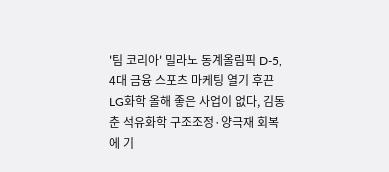'팀 코리아' 밀라노 동계올림픽 D-5, 4대 금융 스포츠 마케팅 열기 후끈
LG화학 올해 좋은 사업이 없다, 김동춘 석유화학 구조조정·양극재 회복에 기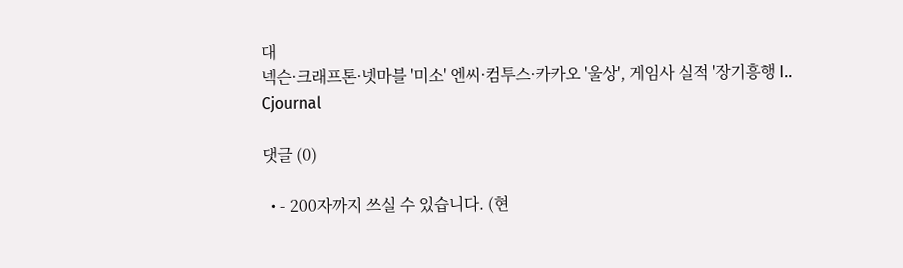대
넥슨·크래프톤·넷마블 '미소' 엔씨·컴투스·카카오 '울상', 게임사 실적 '장기흥행 I..
Cjournal

댓글 (0)

  • - 200자까지 쓰실 수 있습니다. (현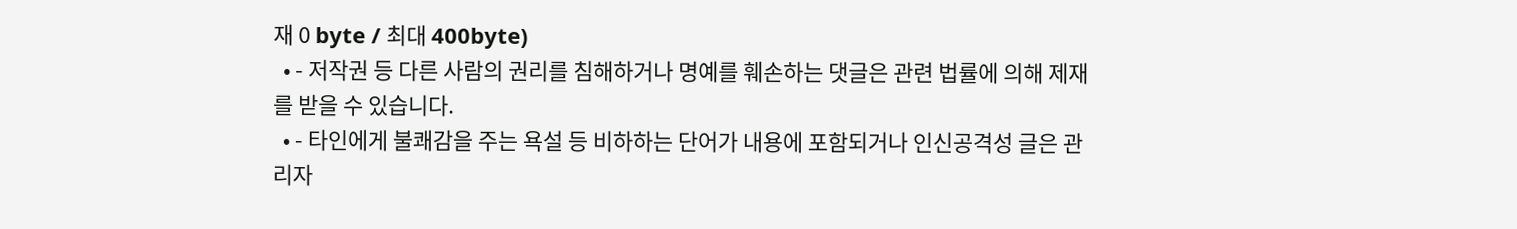재 0 byte / 최대 400byte)
  • - 저작권 등 다른 사람의 권리를 침해하거나 명예를 훼손하는 댓글은 관련 법률에 의해 제재를 받을 수 있습니다.
  • - 타인에게 불쾌감을 주는 욕설 등 비하하는 단어가 내용에 포함되거나 인신공격성 글은 관리자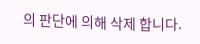의 판단에 의해 삭제 합니다.